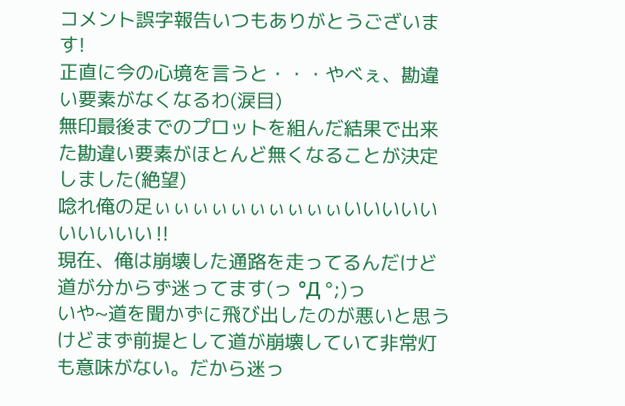コメント誤字報告いつもありがとうございます!
正直に今の心境を言うと・・・やべぇ、勘違い要素がなくなるわ(涙目)
無印最後までのプロットを組んだ結果で出来た勘違い要素がほとんど無くなることが決定しました(絶望)
唸れ俺の足ぃぃぃぃぃぃぃぃぃぃいいいいいいいいいい‼
現在、俺は崩壊した通路を走ってるんだけど道が分からず迷ってます(っ °Д °;)っ
いや~道を聞かずに飛び出したのが悪いと思うけどまず前提として道が崩壊していて非常灯も意味がない。だから迷っ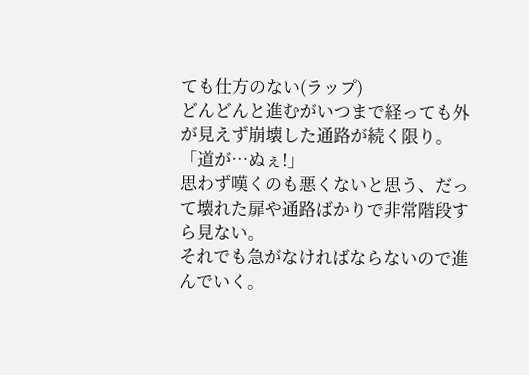ても仕方のない(ラップ)
どんどんと進むがいつまで経っても外が見えず崩壊した通路が続く限り。
「道が…ぬぇ!」
思わず嘆くのも悪くないと思う、だって壊れた扉や通路ばかりで非常階段すら見ない。
それでも急がなければならないので進んでいく。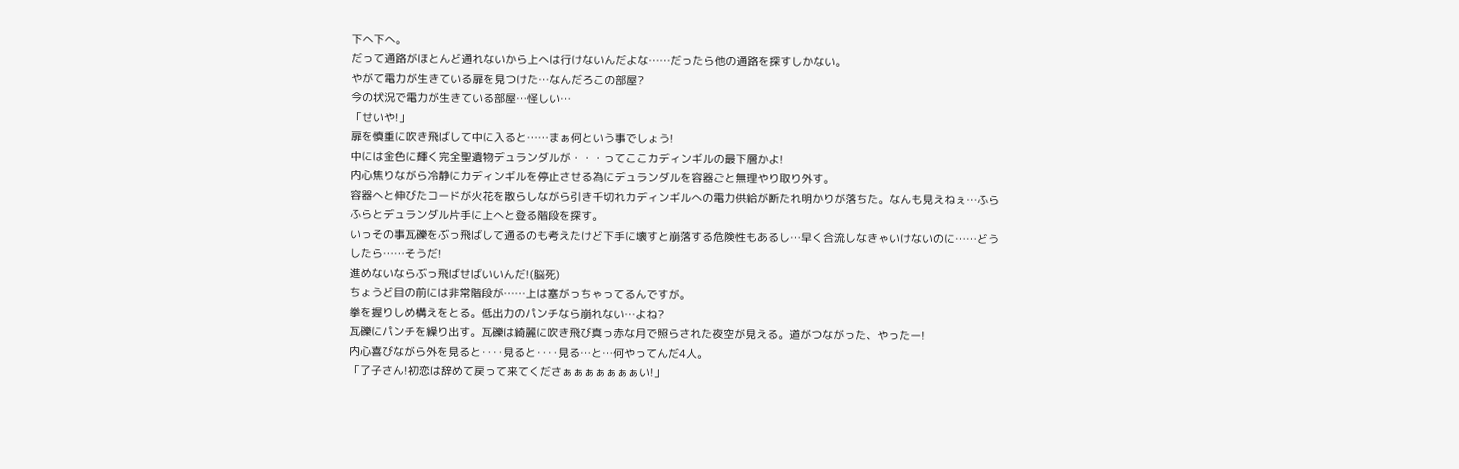下へ下へ。
だって通路がほとんど通れないから上へは行けないんだよな……だったら他の通路を探すしかない。
やがて電力が生きている扉を見つけた…なんだろこの部屋?
今の状況で電力が生きている部屋…怪しい…
「せいや!」
扉を慎重に吹き飛ばして中に入ると……まぁ何という事でしょう!
中には金色に輝く完全聖遺物デュランダルが・・・ってここカディンギルの最下層かよ!
内心焦りながら冷静にカディンギルを停止させる為にデュランダルを容器ごと無理やり取り外す。
容器へと伸びたコードが火花を散らしながら引き千切れカディンギルへの電力供給が断たれ明かりが落ちた。なんも見えねぇ…ふらふらとデュランダル片手に上へと登る階段を探す。
いっその事瓦礫をぶっ飛ばして通るのも考えたけど下手に壊すと崩落する危険性もあるし…早く合流しなきゃいけないのに……どうしたら……そうだ!
進めないならぶっ飛ばせばいいんだ!(脳死)
ちょうど目の前には非常階段が……上は塞がっちゃってるんですが。
拳を握りしめ構えをとる。低出力のパンチなら崩れない…よね?
瓦礫にパンチを繰り出す。瓦礫は綺麗に吹き飛び真っ赤な月で照らされた夜空が見える。道がつながった、やったー!
内心喜びながら外を見ると‥‥見ると‥‥見る…と…何やってんだ4人。
「了子さん!初恋は辞めて戻って来てくださぁぁぁぁぁぁぁい!」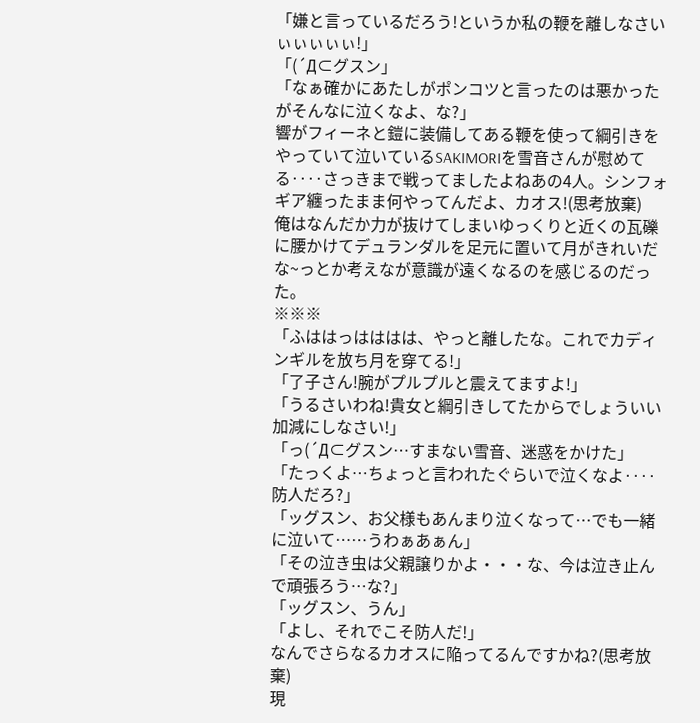「嫌と言っているだろう!というか私の鞭を離しなさいぃぃぃぃぃ!」
「(´Д⊂グスン」
「なぁ確かにあたしがポンコツと言ったのは悪かったがそんなに泣くなよ、な?」
響がフィーネと鎧に装備してある鞭を使って綱引きをやっていて泣いているSAKIMORIを雪音さんが慰めてる‥‥さっきまで戦ってましたよねあの4人。シンフォギア纏ったまま何やってんだよ、カオス!(思考放棄)
俺はなんだか力が抜けてしまいゆっくりと近くの瓦礫に腰かけてデュランダルを足元に置いて月がきれいだな~っとか考えなが意識が遠くなるのを感じるのだった。
※※※
「ふははっはははは、やっと離したな。これでカディンギルを放ち月を穿てる!」
「了子さん!腕がプルプルと震えてますよ!」
「うるさいわね!貴女と綱引きしてたからでしょういい加減にしなさい!」
「っ(´Д⊂グスン…すまない雪音、迷惑をかけた」
「たっくよ…ちょっと言われたぐらいで泣くなよ‥‥防人だろ?」
「ッグスン、お父様もあんまり泣くなって…でも一緒に泣いて……うわぁあぁん」
「その泣き虫は父親譲りかよ・・・な、今は泣き止んで頑張ろう…な?」
「ッグスン、うん」
「よし、それでこそ防人だ!」
なんでさらなるカオスに陥ってるんですかね?(思考放棄)
現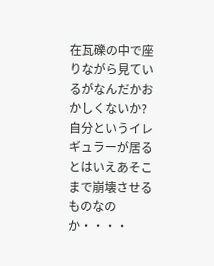在瓦礫の中で座りながら見ているがなんだかおかしくないか?
自分というイレギュラーが居るとはいえあそこまで崩壊させるものなのか・・・・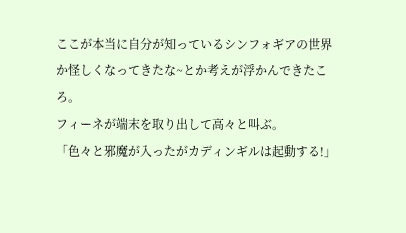ここが本当に自分が知っているシンフォギアの世界か怪しくなってきたな~とか考えが浮かんできたころ。
フィーネが端末を取り出して高々と叫ぶ。
「色々と邪魔が入ったがカディンギルは起動する!」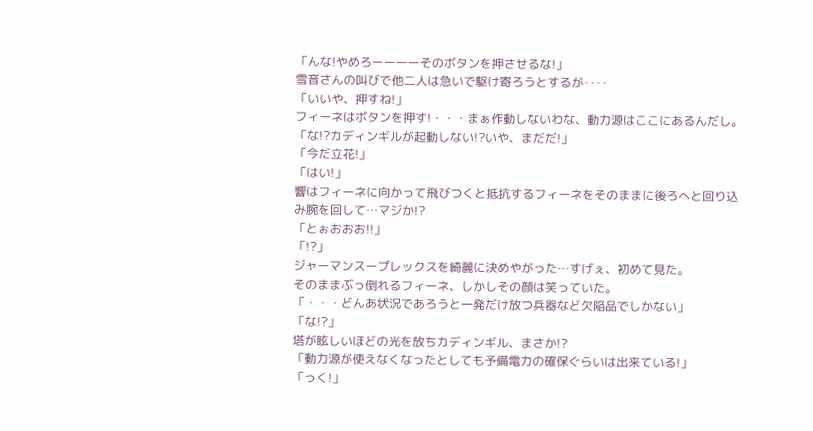「んな!やめろーーーーそのボタンを押させるな!」
雪音さんの叫びで他二人は急いで駆け寄ろうとするが‥‥
「いいや、押すね!」
フィーネはボタンを押す!・・・まぁ作動しないわな、動力源はここにあるんだし。
「な!?カディンギルが起動しない!?いや、まだだ!」
「今だ立花!」
「はい!」
響はフィーネに向かって飛びつくと抵抗するフィーネをそのままに後ろへと回り込み腕を回して…マジか!?
「とぉおおお!!」
「!?」
ジャーマンスープレックスを綺麗に決めやがった…すげぇ、初めて見た。
そのままぶっ倒れるフィーネ、しかしその顔は笑っていた。
「・・・どんあ状況であろうと一発だけ放つ兵器など欠陥品でしかない」
「な!?」
塔が眩しいほどの光を放ちカディンギル、まさか!?
「動力源が使えなくなったとしても予備電力の確保ぐらいは出来ている!」
「っく!」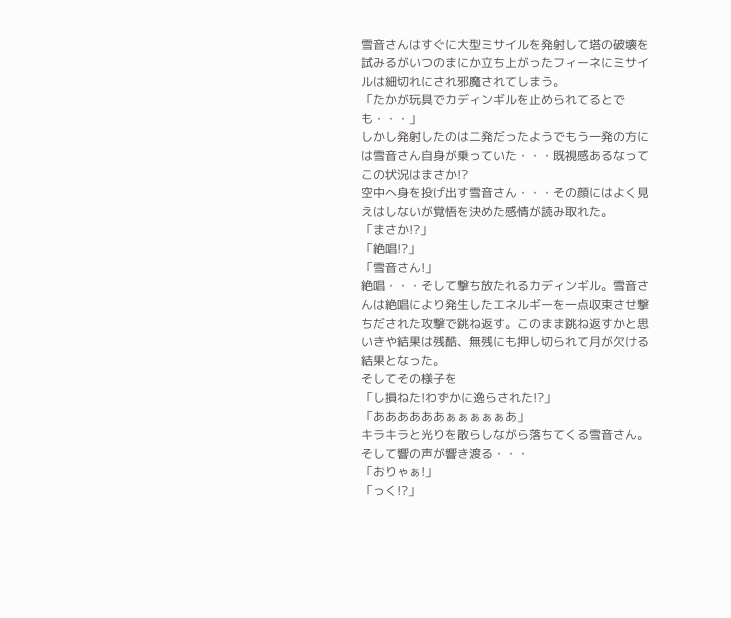雪音さんはすぐに大型ミサイルを発射して塔の破壊を試みるがいつのまにか立ち上がったフィーネにミサイルは細切れにされ邪魔されてしまう。
「たかが玩具でカディンギルを止められてるとでも・・・」
しかし発射したのは二発だったようでもう一発の方には雪音さん自身が乗っていた・・・既視感あるなってこの状況はまさか!?
空中へ身を投げ出す雪音さん・・・その顔にはよく見えはしないが覚悟を決めた感情が読み取れた。
「まさか!?」
「絶唱!?」
「雪音さん!」
絶唱・・・そして撃ち放たれるカディンギル。雪音さんは絶唱により発生したエネルギーを一点収束させ撃ちだされた攻撃で跳ね返す。このまま跳ね返すかと思いきや結果は残酷、無残にも押し切られて月が欠ける結果となった。
そしてその様子を
「し損ねた!わずかに逸らされた!?」
「ああああああぁぁぁぁぁあ」
キラキラと光りを散らしながら落ちてくる雪音さん。そして響の声が響き渡る・・・
「おりゃぁ!」
「っく!?」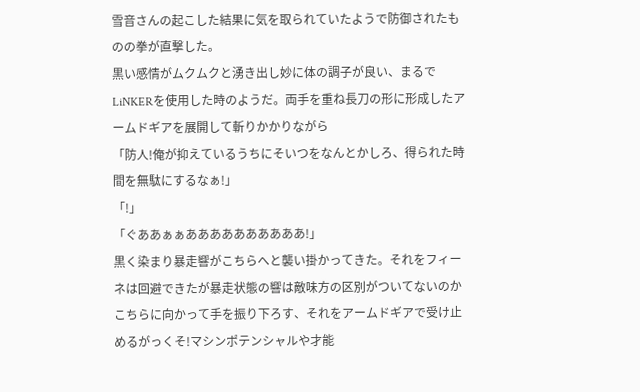雪音さんの起こした結果に気を取られていたようで防御されたものの拳が直撃した。
黒い感情がムクムクと湧き出し妙に体の調子が良い、まるでLiNKERを使用した時のようだ。両手を重ね長刀の形に形成したアームドギアを展開して斬りかかりながら
「防人!俺が抑えているうちにそいつをなんとかしろ、得られた時間を無駄にするなぁ!」
「!」
「ぐああぁぁああああああああああ!」
黒く染まり暴走響がこちらへと襲い掛かってきた。それをフィーネは回避できたが暴走状態の響は敵味方の区別がついてないのかこちらに向かって手を振り下ろす、それをアームドギアで受け止めるがっくそ!マシンポテンシャルや才能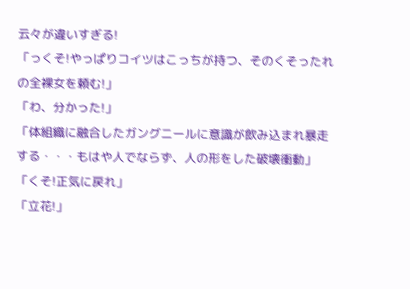云々が違いすぎる!
「っくそ!やっぱりコイツはこっちが持つ、そのくそったれの全裸女を頼む!」
「わ、分かった!」
「体組織に融合したガングニールに意識が飲み込まれ暴走する・・・もはや人でならず、人の形をした破壊衝動」
「くそ!正気に戻れ」
「立花!」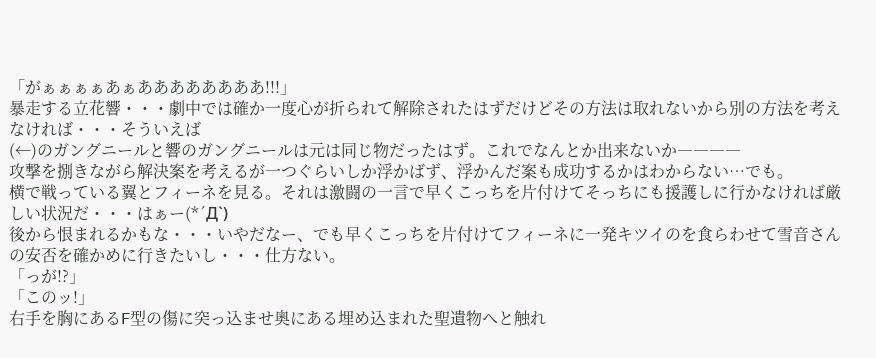「がぁぁぁぁあぁああああああああ!!!」
暴走する立花響・・・劇中では確か一度心が折られて解除されたはずだけどその方法は取れないから別の方法を考えなければ・・・そういえば
(←)のガングニールと響のガングニールは元は同じ物だったはず。これでなんとか出来ないか――――
攻撃を捌きながら解決案を考えるが一つぐらいしか浮かばず、浮かんだ案も成功するかはわからない…でも。
横で戦っている翼とフィーネを見る。それは激闘の一言で早くこっちを片付けてそっちにも援護しに行かなければ厳しい状況だ・・・はぁー(*´Д`)
後から恨まれるかもな・・・いやだなー、でも早くこっちを片付けてフィーネに一発キツイのを食らわせて雪音さんの安否を確かめに行きたいし・・・仕方ない。
「っが!?」
「このッ!」
右手を胸にあるF型の傷に突っ込ませ奥にある埋め込まれた聖遺物へと触れ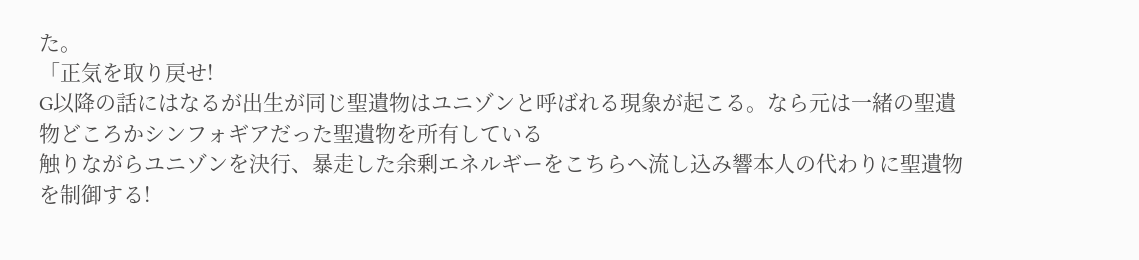た。
「正気を取り戻せ!
G以降の話にはなるが出生が同じ聖遺物はユニゾンと呼ばれる現象が起こる。なら元は一緒の聖遺物どころかシンフォギアだった聖遺物を所有している
触りながらユニゾンを決行、暴走した余剰エネルギーをこちらへ流し込み響本人の代わりに聖遺物を制御する!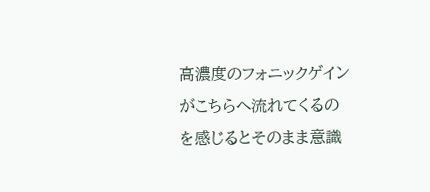高濃度のフォニックゲインがこちらへ流れてくるのを感じるとそのまま意識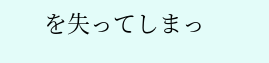を失ってしまっ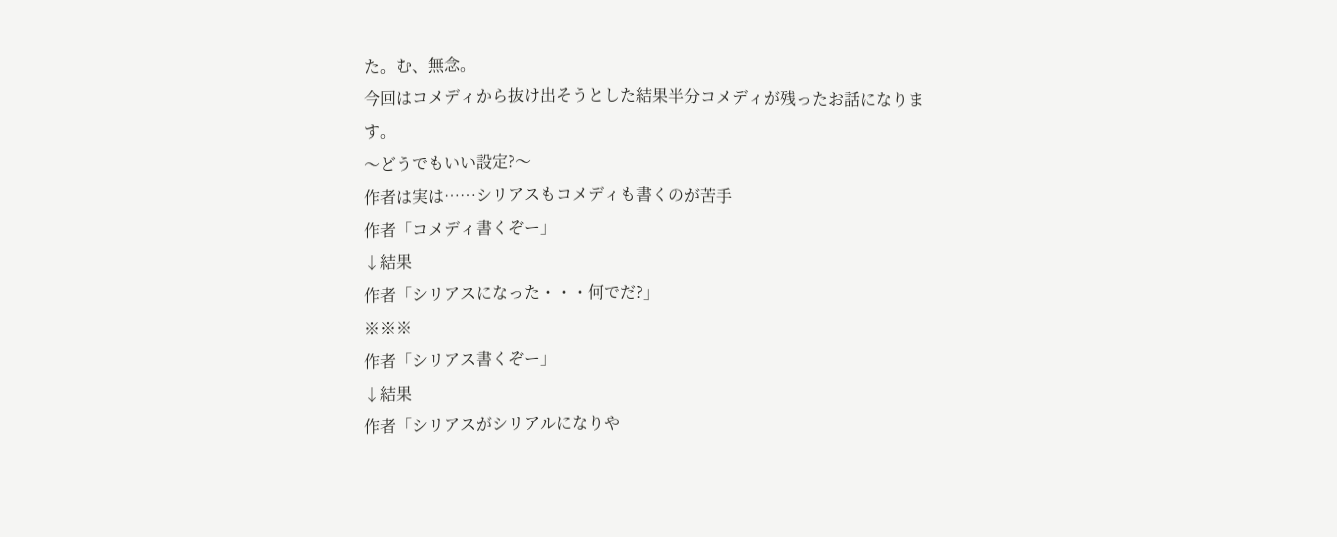た。む、無念。
今回はコメディから抜け出そうとした結果半分コメディが残ったお話になります。
〜どうでもいい設定?〜
作者は実は……シリアスもコメディも書くのが苦手
作者「コメディ書くぞー」
↓結果
作者「シリアスになった・・・何でだ?」
※※※
作者「シリアス書くぞー」
↓結果
作者「シリアスがシリアルになりや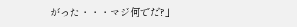がった・・・マジ何でだ?」